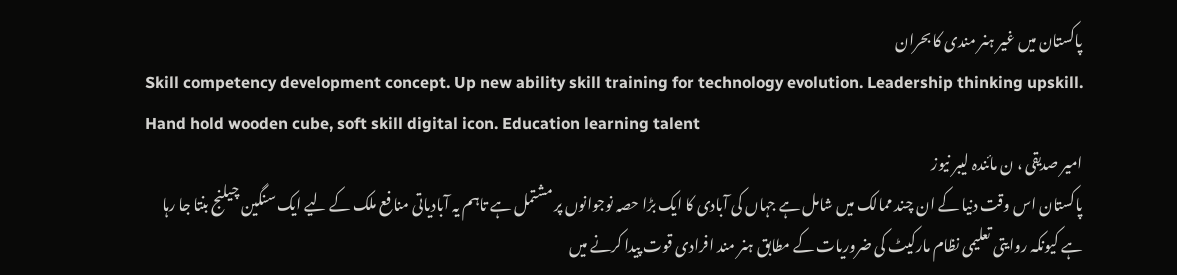پاکستان میں غیر ہنر مندی کا بحران
Skill competency development concept. Up new ability skill training for technology evolution. Leadership thinking upskill. Hand hold wooden cube, soft skill digital icon. Education learning talent
امیر صدیقی ، ن مائندہ لیبر نیوز
پاکستان اس وقت دنیا کے ان چند ممالک میں شامل ہے جہاں کی آبادی کا ایک بڑا حصہ نوجوانوں پر مشتمل ہے تاہم یہ آبادیاتی منافع ملک کے لیے ایک سنگین چیلنج بنتا جا رہا ہے کیونکہ روایتی تعلیمی نظام مارکیٹ کی ضروریات کے مطابق ہنر مند افرادی قوت پیدا کرنے میں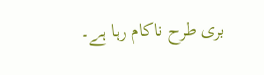بری طرح ناکام رہا ہے۔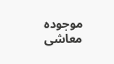موجودہ معاشی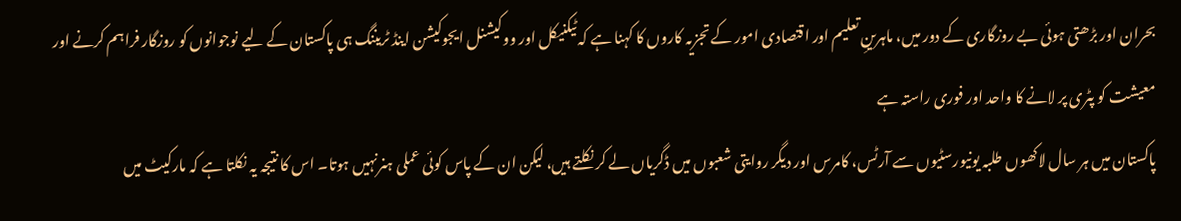بحران اور بڑھتی ہوئی بے روزگاری کے دور میں، ماہرینِ تعلیم اور اقتصادی امور کے تجزیہ کاروں کا کہنا ہے کہ ٹیکنیکل اور ووکیشنل ایجوکیشن اینڈ ٹریننگ ہی پاکستان کے لیے نوجوانوں کو روزگار فراہم کرنے اور معیشت کو پٹری پر لانے کا واحد اور فوری راستہ ہے
پاکستان میں ہر سال لاکھوں طلبہ یونیورسٹیوں سے آرٹس، کامرس اور دیگر روایتی شعبوں میں ڈگریاں لے کر نکلتے ہیں، لیکن ان کے پاس کوئی عملی ہنرنہیں ہوتا۔ اس کا نتیجہ یہ نکلتا ہے کہ مارکیٹ میں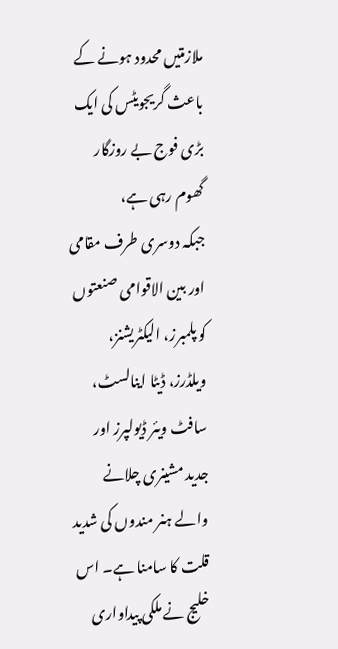ملازمتیں محدود ہونے کے باعث گریجویٹس کی ایک بڑی فوج بے روزگار گھوم رہی ہے،
جبکہ دوسری طرف مقامی اور بین الاقوامی صنعتوں کو پلمبرز، الیکٹریشنز، ویلڈرز، ڈیٹا اینالسٹ، سافٹ ویئر ڈیولپرز اور جدید مشینری چلانے والے ہنر مندوں کی شدید قلت کا سامنا ہے۔ اس خلیج نے ملکی پیداواری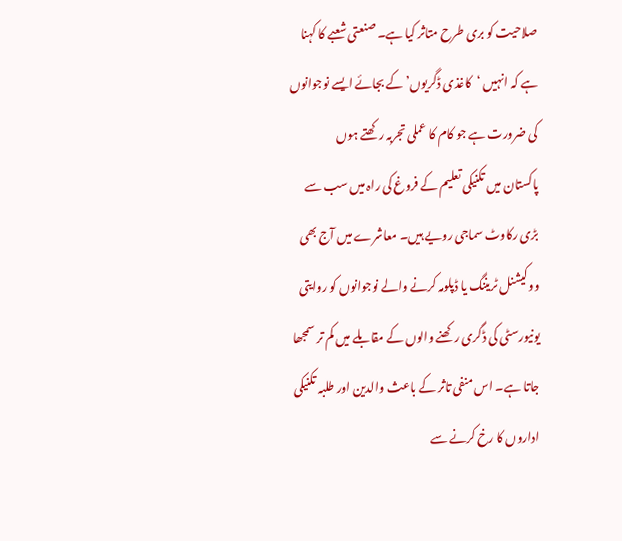صلاحیت کو بری طرح متاثر کیا ہے۔ صنعتی شعبے کا کہنا ہے کہ انہیں ‘کاغذی ڈگریوں’ کے بجائے ایسے نوجوانوں کی ضرورت ہے جو کام کا عملی تجربہ رکھتے ہوں
پاکستان میں تکنیکی تعلیم کے فروغ کی راہ میں سب سے بڑی رکاوٹ سماجی رویے ہیں۔ معاشرے میں آج بھی ووکیشنل ٹریننگ یا ڈپلومہ کرنے والے نوجوانوں کو روایتی یونیورسٹی کی ڈگری رکھنے والوں کے مقابلے میں کم تر سمجھا جاتا ہے۔ اس منفی تاثر کے باعث والدین اور طلبہ تکنیکی اداروں کا رخ کرنے سے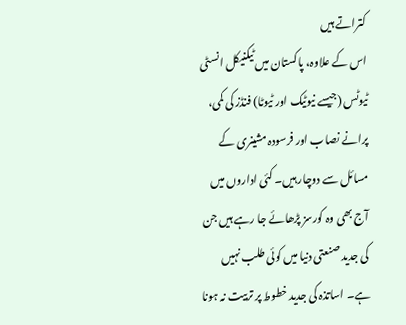کتراتے ہیں
اس کے علاوہ، پاکستان میں ٹیکنیکل انسٹی ٹیوٹس (جیسے نیوٹیک اور ٹیوٹا) فنڈز کی کمی، پرانے نصاب اور فرسودہ مشینری کے مسائل سے دوچار ہیں۔ کئی اداروں میں آج بھی وہ کورسز پڑھائے جا رہے ہیں جن کی جدید صنعتی دنیا میں کوئی طلب نہیں ہے۔ اساتذہ کی جدید خطوط پر تربیت نہ ہونا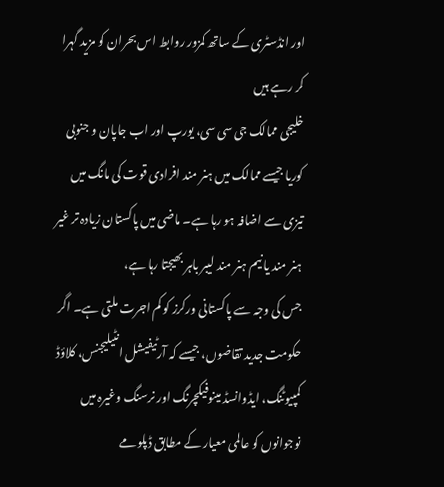اور انڈسٹری کے ساتھ کمزور روابط اس بحران کو مزید گہرا کر رہے ہیں
خلیجی ممالک جی سی سی، یورپ اور اب جاپان و جنوبی کوریا جیسے ممالک میں ہنر مند افرادی قوت کی مانگ میں تیزی سے اضافہ ہو رہا ہے۔ ماضی میں پاکستان زیادہ تر غیر ہنر مند یا نیم ہنر مند لیبر باہر بھیجتا رہا ہے،
جس کی وجہ سے پاکستانی ورکرز کو کم اجرت ملتی ہے۔ اگر حکومت جدید تقاضوں، جیسے کہ آرٹیفیشل انٹیلیجنس، کلاؤڈ کمپیوٹنگ، ایڈوانسڈ مینوفیکچرنگ اور نرسنگ وغیرہ میں نوجوانوں کو عالمی معیار کے مطابق ڈپلومے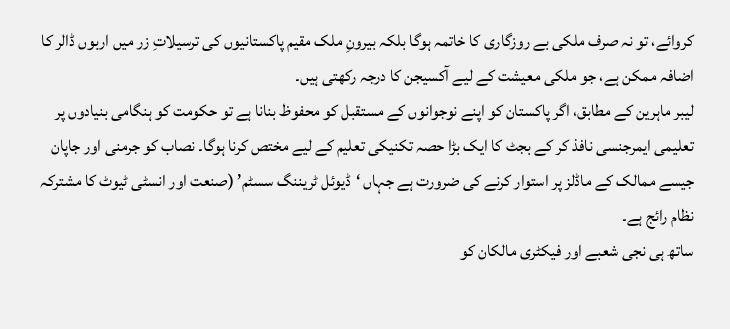کروائے، تو نہ صرف ملکی بے روزگاری کا خاتمہ ہوگا بلکہ بیرونِ ملک مقیم پاکستانیوں کی ترسیلاتِ زر میں اربوں ڈالر کا اضافہ ممکن ہے، جو ملکی معیشت کے لیے آکسیجن کا درجہ رکھتی ہیں۔
لیبر ماہرین کے مطابق، اگر پاکستان کو اپنے نوجوانوں کے مستقبل کو محفوظ بنانا ہے تو حکومت کو ہنگامی بنیادوں پر تعلیمی ایمرجنسی نافذ کر کے بجٹ کا ایک بڑا حصہ تکنیکی تعلیم کے لیے مختص کرنا ہوگا۔ نصاب کو جرمنی اور جاپان جیسے ممالک کے ماڈلز پر استوار کرنے کی ضرورت ہے جہاں ‘ڈیوئل ٹریننگ سسٹم’ (صنعت اور انسٹی ٹیوٹ کا مشترکہ نظام رائج ہے۔
ساتھ ہی نجی شعبے اور فیکٹری مالکان کو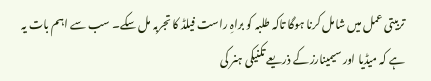تربیتی عمل میں شامل کرنا ہوگا تاکہ طلبہ کو براہِ راست فیلڈ کا تجربہ مل سکے۔ سب سے اہم بات یہ ہے کہ میڈیا اور سیمینارز کے ذریعے تکنیکی ہنر کی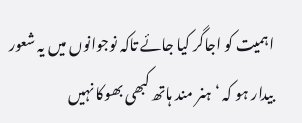اہمیت کو اجاگر کیا جائے تاکہ نوجوانوں میں یہ شعور بیدار ہو کہ ‘ہنر مند ہاتھ کبھی بھوکا نہیں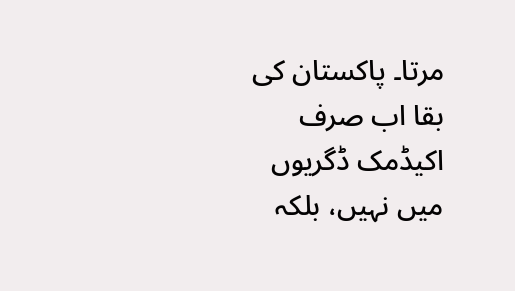مرتا۔ پاکستان کی بقا اب صرف اکیڈمک ڈگریوں میں نہیں، بلکہ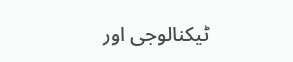ٹیکنالوجی اور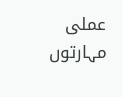عملی مہارتوں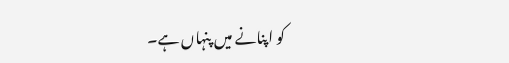کو اپنانے میں پنہاں ہے۔